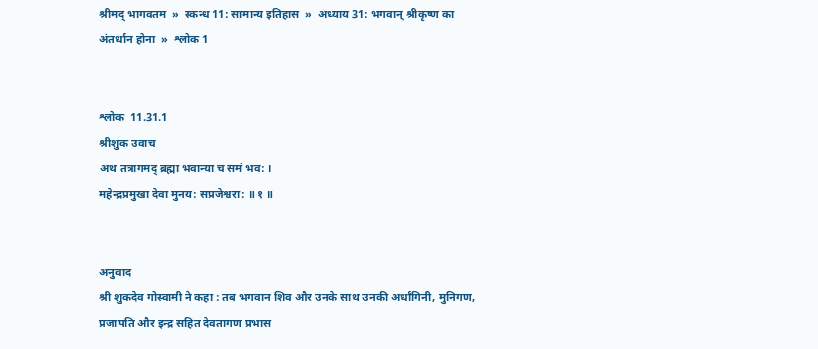श्रीमद् भागवतम  »  स्कन्ध 11: सामान्य इतिहास  »  अध्याय 31: भगवान् श्रीकृष्ण का अंतर्धान होना  »  श्लोक 1


श्लोक  11.31.1
श्रीशुक उवाच
अथ तत्रागमद् ब्रह्मा भवान्या च समं भव: ।
महेन्द्रप्रमुखा देवा मुनय: सप्रजेश्वरा: ॥ १ ॥


अनुवाद
श्री शुकदेव गोस्वामी ने कहा : तब भगवान शिव और उनके साथ उनकी अर्धांगिनी, मुनिगण, प्रजापति और इन्द्र सहित देवतागण प्रभास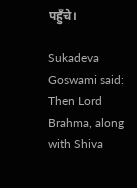पहुँचे।

Sukadeva Goswami said: Then Lord Brahma, along with Shiva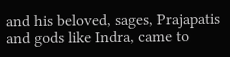and his beloved, sages, Prajapatis and gods like Indra, came to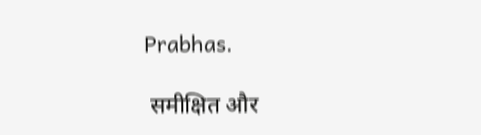Prabhas.

 समीक्षित और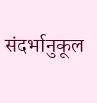संदर्भानुकूल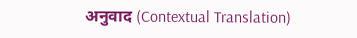अनुवाद (Contextual Translation)